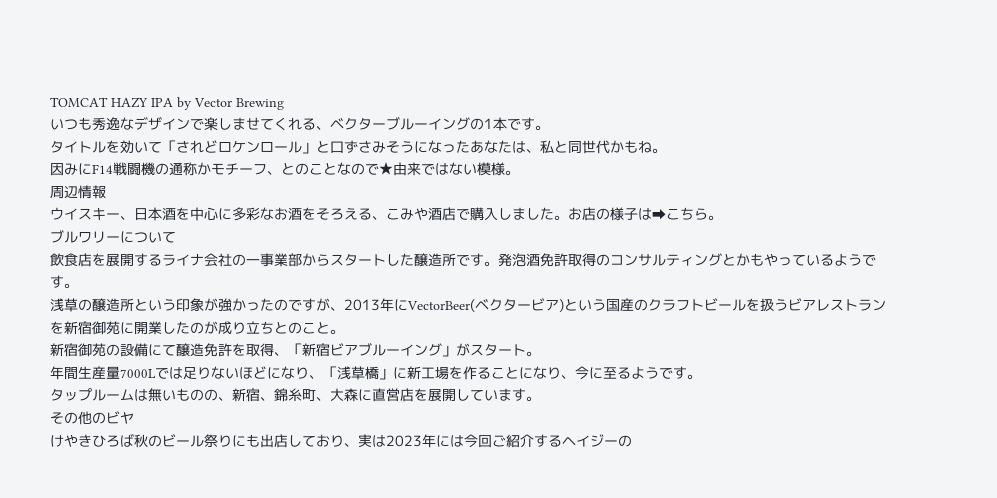TOMCAT HAZY IPA by Vector Brewing
いつも秀逸なデザインで楽しませてくれる、ベクターブルーイングの1本です。
タイトルを効いて「されどロケンロール」と口ずさみそうになったあなたは、私と同世代かもね。
因みにF14戦闘機の通称かモチーフ、とのことなので★由来ではない模様。
周辺情報
ウイスキー、日本酒を中心に多彩なお酒をそろえる、こみや酒店で購入しました。お店の様子は➡こちら。
ブルワリーについて
飲食店を展開するライナ会社の一事業部からスタートした醸造所です。発泡酒免許取得のコンサルティングとかもやっているようです。
浅草の醸造所という印象が強かったのですが、2013年にVectorBeer(ベクタービア)という国産のクラフトビールを扱うビアレストランを新宿御苑に開業したのが成り立ちとのこと。
新宿御苑の設備にて醸造免許を取得、「新宿ビアブルーイング」がスタート。
年間生産量7000Lでは足りないほどになり、「浅草橋」に新工場を作ることになり、今に至るようです。
タップルームは無いものの、新宿、錦糸町、大森に直営店を展開しています。
その他のビヤ
けやきひろば秋のビール祭りにも出店しており、実は2023年には今回ご紹介するヘイジーの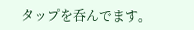タップを呑んでます。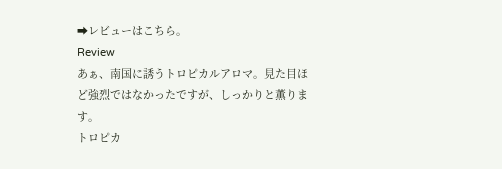➡レビューはこちら。
Review
あぁ、南国に誘うトロピカルアロマ。見た目ほど強烈ではなかったですが、しっかりと薫ります。
トロピカ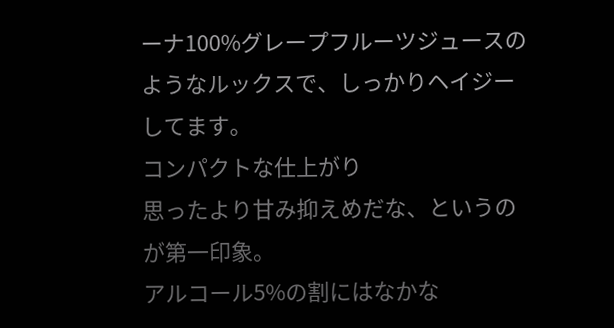ーナ100%グレープフルーツジュースのようなルックスで、しっかりヘイジーしてます。
コンパクトな仕上がり
思ったより甘み抑えめだな、というのが第一印象。
アルコール5%の割にはなかな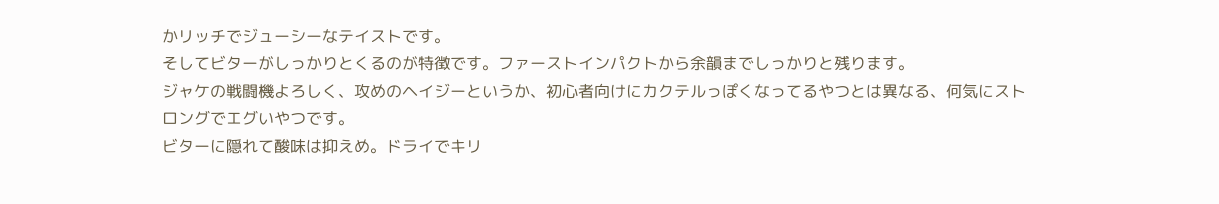かリッチでジューシーなテイストです。
そしてビターがしっかりとくるのが特徴です。ファーストインパクトから余韻までしっかりと残ります。
ジャケの戦闘機よろしく、攻めのヘイジーというか、初心者向けにカクテルっぽくなってるやつとは異なる、何気にストロングでエグいやつです。
ビターに隠れて酸味は抑えめ。ドライでキリ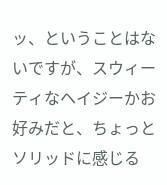ッ、ということはないですが、スウィーティなヘイジーかお好みだと、ちょっとソリッドに感じる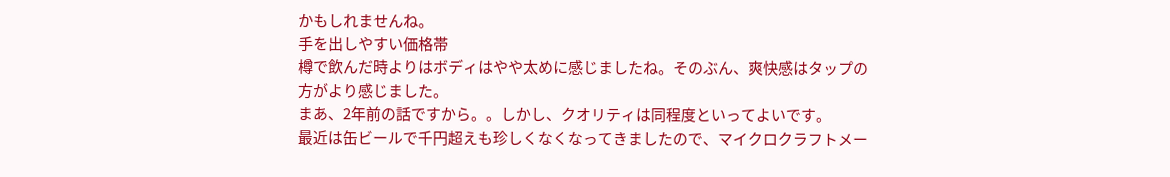かもしれませんね。
手を出しやすい価格帯
樽で飲んだ時よりはボディはやや太めに感じましたね。そのぶん、爽快感はタップの方がより感じました。
まあ、2年前の話ですから。。しかし、クオリティは同程度といってよいです。
最近は缶ビールで千円超えも珍しくなくなってきましたので、マイクロクラフトメー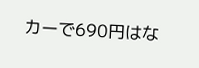カーで690円はな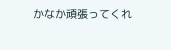かなか頑張ってくれ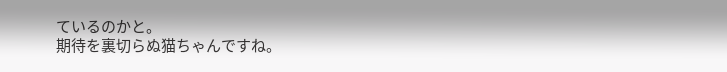ているのかと。
期待を裏切らぬ猫ちゃんですね。